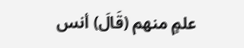علمٍ منهم (قَالَ) أنس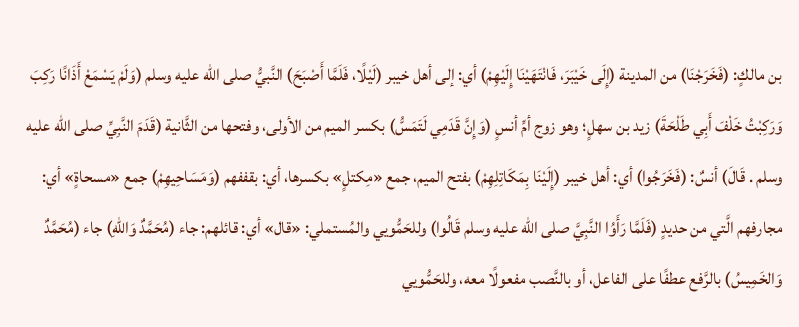بن مالكٍ: (فَخَرَجْنَا) من المدينة (إِلَى خَيْبَرَ، فَانْتَهَيْنَا إِلَيْهِمْ) أي: إلى أهل خيبر (لَيْلًا، فَلَمَّا أَصْبَحَ) النَّبيُّ صلى الله عليه وسلم (وَلَمْ يَسْمَعْ أَذَانًا رَكِبَ وَرَكِبْتُ خَلْفَ أَبِي طَلْحَةَ) زيد بن سهلٍ؛ وهو زوج أمِّ أنسٍ (وَإِنَّ قَدَمِي لَتَمَسُّ) بكسر الميم من الأولى، وفتحها من الثَّانية (قَدَمَ النَّبِيِّ صلى الله عليه وسلم . قَالَ) أنسٌ: (فَخَرَجُوا) أي: أهل خيبر (إِلَيْنَا بِمَكَاتِلِهِمْ) بفتح الميم، جمع «مِكتلٍ» بكسرها، أي: بقففهم (وَمَسَاحِيهِمْ) جمع «مسحاةٍ» أي: مجارفهم الَّتي من حديدٍ (فَلَمَّا رَأَوُا النَّبِيَّ صلى الله عليه وسلم قَالُوا) وللحَمُّويي والمُستملي: «قال» أي: قائلهم: جاء (مُحَمَّدٌ وَاللهِ) جاء (مُحَمَّدٌ وَالخَمِيسُ) بالرَّفع عطفًا على الفاعل، أو بالنَّصب مفعولًا معه، وللحَمُّويي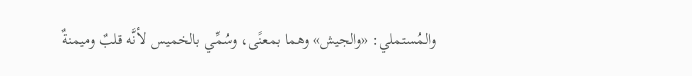والمُستملي: «والجيش» وهما بمعنًى، وسُمِّي بالخميس لأنَّه قلبٌ وميمنةٌ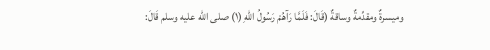وميسرةٌ ومقدِّمةٌ وساقةٌ (قَالَ: فَلَمَّا رَآهُمْ رَسُولُ اللهِ (١) صلى الله عليه وسلم قَالَ: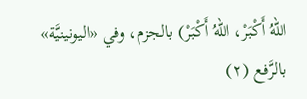اللهُ أَكْبَرْ، اللهُ أَكْبَرْ) بالجزم، وفي «اليونينيَّة» بالرَّفع (٢)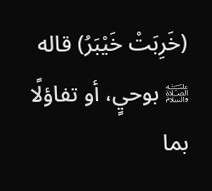(خَرِبَتْ خَيْبَرُ) قاله ﵊ بوحيٍ، أو تفاؤلًا بما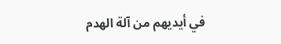في أيديهم من آلة الهدم